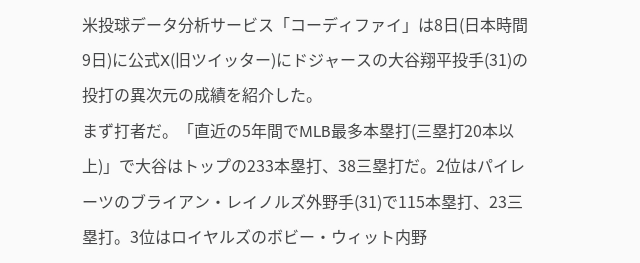米投球データ分析サービス「コーディファイ」は8日(日本時間9日)に公式X(旧ツイッター)にドジャースの大谷翔平投手(31)の投打の異次元の成績を紹介した。
まず打者だ。「直近の5年間でMLB最多本塁打(三塁打20本以上)」で大谷はトップの233本塁打、38三塁打だ。2位はパイレーツのブライアン・レイノルズ外野手(31)で115本塁打、23三塁打。3位はロイヤルズのボビー・ウィット内野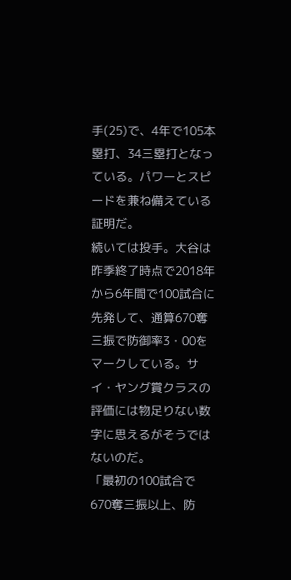手(25)で、4年で105本塁打、34三塁打となっている。パワーとスピードを兼ね備えている証明だ。
続いては投手。大谷は昨季終了時点で2018年から6年間で100試合に先発して、通算670奪三振で防御率3・00をマークしている。サイ・ヤング賞クラスの評価には物足りない数字に思えるがそうではないのだ。
「最初の100試合で670奪三振以上、防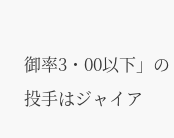御率3・00以下」の投手はジャイア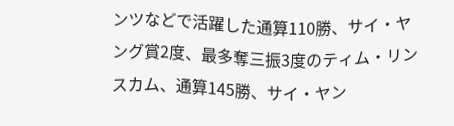ンツなどで活躍した通算110勝、サイ・ヤング賞2度、最多奪三振3度のティム・リンスカム、通算145勝、サイ・ヤン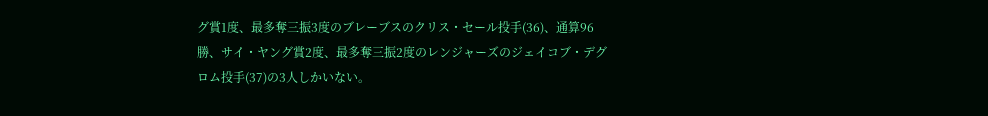グ賞1度、最多奪三振3度のブレーブスのクリス・セール投手(36)、通算96勝、サイ・ヤング賞2度、最多奪三振2度のレンジャーズのジェイコブ・デグロム投手(37)の3人しかいない。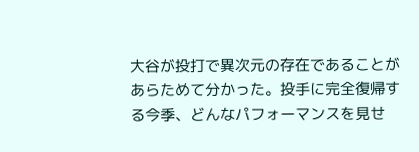大谷が投打で異次元の存在であることがあらためて分かった。投手に完全復帰する今季、どんなパフォーマンスを見せ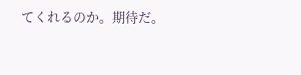てくれるのか。期待だ。